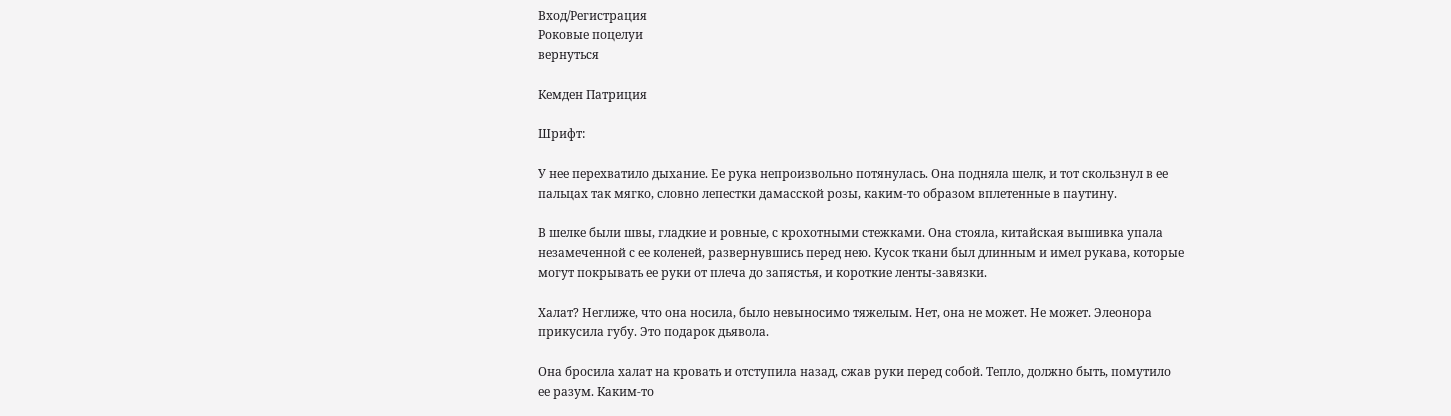Вход/Регистрация
Роковые поцелуи
вернуться

Кемден Патриция

Шрифт:

У нее перехватило дыхание. Ее рука непроизвольно потянулась. Она подняла шелк, и тот скользнул в ее пальцах так мягко, словно лепестки дамасской розы, каким-то образом вплетенные в паутину.

В шелке были швы, гладкие и ровные, с крохотными стежками. Она стояла, китайская вышивка упала незамеченной с ее коленей, развернувшись перед нею. Кусок ткани был длинным и имел рукава, которые могут покрывать ее руки от плеча до запястья, и короткие ленты-завязки.

Халат? Неглиже, что она носила, было невыносимо тяжелым. Нет, она не может. Не может. Элеонора прикусила губу. Это подарок дьявола.

Она бросила халат на кровать и отступила назад, сжав руки перед собой. Тепло, должно быть, помутило ее разум. Каким-то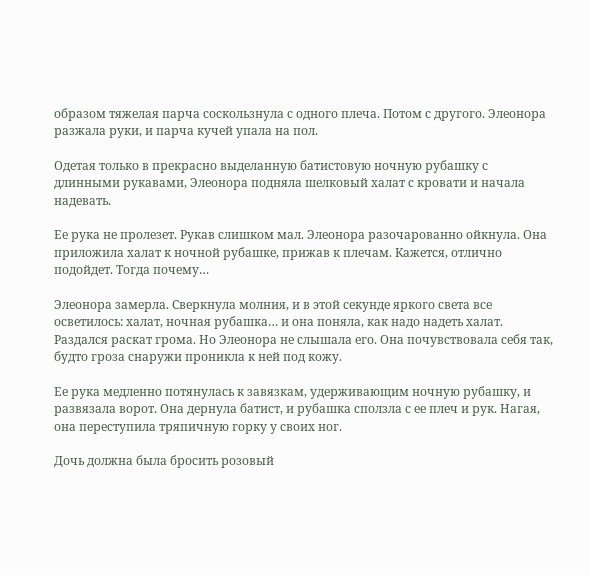образом тяжелая парча соскользнула с одного плеча. Потом с другого. Элеонора разжала руки, и парча кучей упала на пол.

Одетая только в прекрасно выделанную батистовую ночную рубашку с длинными рукавами, Элеонора подняла шелковый халат с кровати и начала надевать.

Ее рука не пролезет. Рукав слишком мал. Элеонора разочарованно ойкнула. Она приложила халат к ночной рубашке, прижав к плечам. Кажется, отлично подойдет. Тогда почему…

Элеонора замерла. Сверкнула молния, и в этой секунде яркого света все осветилось: халат, ночная рубашка… и она поняла, как надо надеть халат. Раздался раскат грома. Но Элеонора не слышала его. Она почувствовала себя так, будто гроза снаружи проникла к ней под кожу.

Ее рука медленно потянулась к завязкам, удерживающим ночную рубашку, и развязала ворот. Она дернула батист, и рубашка сползла с ее плеч и рук. Нагая, она переступила тряпичную горку у своих ног.

Дочь должна была бросить розовый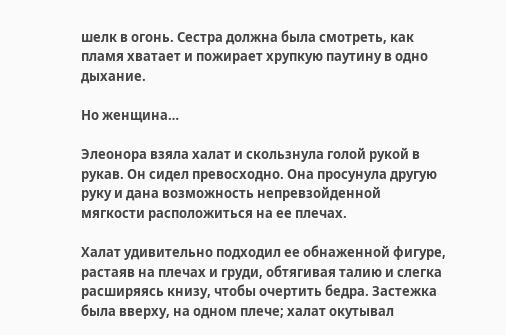шелк в огонь. Сестра должна была смотреть, как пламя хватает и пожирает хрупкую паутину в одно дыхание.

Но женщина…

Элеонора взяла халат и скользнула голой рукой в рукав. Он сидел превосходно. Она просунула другую руку и дана возможность непревзойденной мягкости расположиться на ее плечах.

Халат удивительно подходил ее обнаженной фигуре, растаяв на плечах и груди, обтягивая талию и слегка расширяясь книзу, чтобы очертить бедра. Застежка была вверху, на одном плече; халат окутывал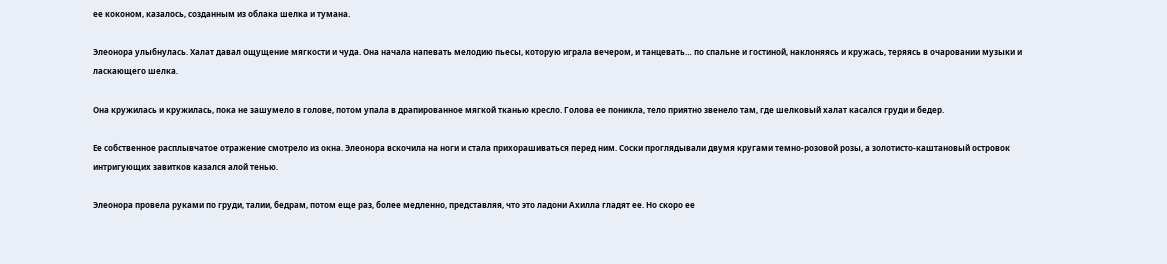ее коконом, казалось, созданным из облака шелка и тумана.

Элеонора улыбнулась. Халат давал ощущение мягкости и чуда. Она начала напевать мелодию пьесы, которую играла вечером, и танцевать… по спальне и гостиной, наклоняясь и кружась, теряясь в очаровании музыки и ласкающего шелка.

Она кружилась и кружилась, пока не зашумело в голове, потом упала в драпированное мягкой тканью кресло. Голова ее поникла, тело приятно звенело там, где шелковый халат касался груди и бедер.

Ее собственное расплывчатое отражение смотрело из окна. Элеонора вскочила на ноги и стала прихорашиваться перед ним. Соски проглядывали двумя кругами темно-розовой розы, а золотисто-каштановый островок интригующих завитков казался алой тенью.

Элеонора провела руками по груди, талии, бедрам, потом еще раз, более медленно, представляя, что это ладони Ахилла гладят ее. Но скоро ее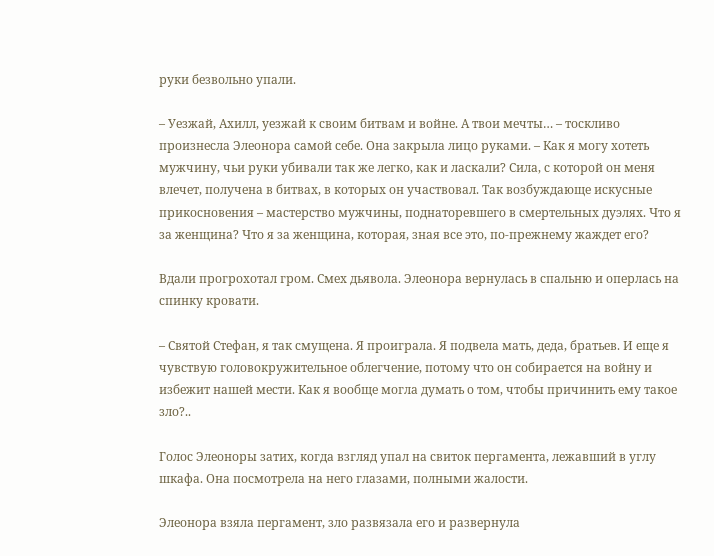руки безвольно упали.

– Уезжай, Ахилл, уезжай к своим битвам и войне. А твои мечты… – тоскливо произнесла Элеонора самой себе. Она закрыла лицо руками. – Как я могу хотеть мужчину, чьи руки убивали так же легко, как и ласкали? Сила, с которой он меня влечет, получена в битвах, в которых он участвовал. Так возбуждающе искусные прикосновения – мастерство мужчины, поднаторевшего в смертельных дуэлях. Что я за женщина? Что я за женщина, которая, зная все это, по-прежнему жаждет его?

Вдали прогрохотал гром. Смех дьявола. Элеонора вернулась в спальню и оперлась на спинку кровати.

– Святой Стефан, я так смущена. Я проиграла. Я подвела мать, деда, братьев. И еще я чувствую головокружительное облегчение, потому что он собирается на войну и избежит нашей мести. Как я вообще могла думать о том, чтобы причинить ему такое зло?..

Голос Элеоноры затих, когда взгляд упал на свиток пергамента, лежавший в углу шкафа. Она посмотрела на него глазами, полными жалости.

Элеонора взяла пергамент, зло развязала его и развернула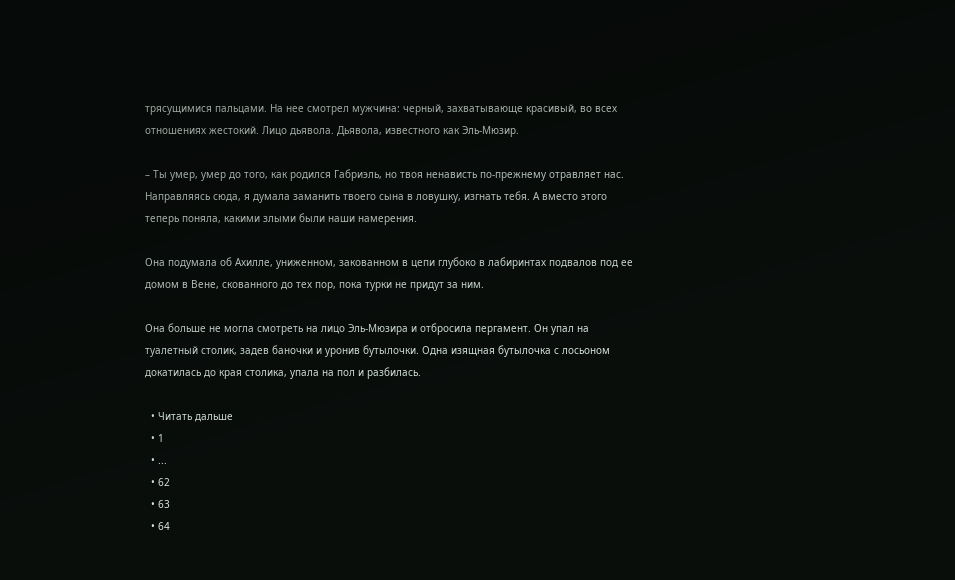трясущимися пальцами. На нее смотрел мужчина: черный, захватывающе красивый, во всех отношениях жестокий. Лицо дьявола. Дьявола, известного как Эль-Мюзир.

– Ты умер, умер до того, как родился Габриэль, но твоя ненависть по-прежнему отравляет нас. Направляясь сюда, я думала заманить твоего сына в ловушку, изгнать тебя. А вместо этого теперь поняла, какими злыми были наши намерения.

Она подумала об Ахилле, униженном, закованном в цепи глубоко в лабиринтах подвалов под ее домом в Вене, скованного до тех пор, пока турки не придут за ним.

Она больше не могла смотреть на лицо Эль-Мюзира и отбросила пергамент. Он упал на туалетный столик, задев баночки и уронив бутылочки. Одна изящная бутылочка с лосьоном докатилась до края столика, упала на пол и разбилась.

  • Читать дальше
  • 1
  • ...
  • 62
  • 63
  • 64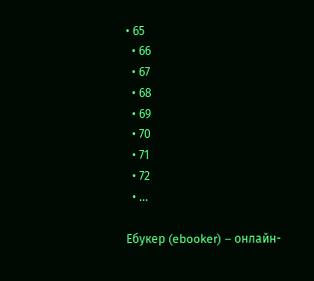• 65
  • 66
  • 67
  • 68
  • 69
  • 70
  • 71
  • 72
  • ...

Ебукер (ebooker) – онлайн-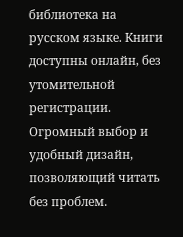библиотека на русском языке. Книги доступны онлайн, без утомительной регистрации. Огромный выбор и удобный дизайн, позволяющий читать без проблем.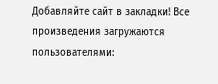Добавляйте сайт в закладки! Все произведения загружаются пользователями: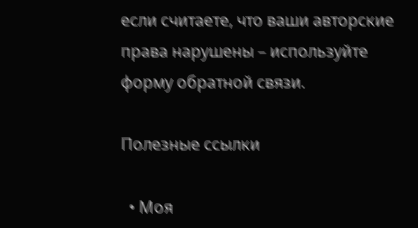если считаете, что ваши авторские права нарушены – используйте форму обратной связи.

Полезные ссылки

  • Моя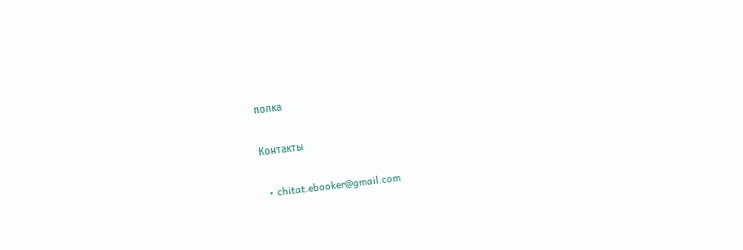полка

Контакты

  • chitat.ebooker@gmail.com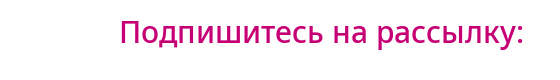Подпишитесь на рассылку: